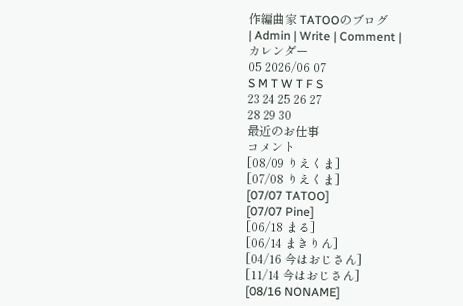作編曲家 TATOOのブログ
| Admin | Write | Comment |
カレンダー
05 2026/06 07
S M T W T F S
23 24 25 26 27
28 29 30
最近のお仕事
コメント
[08/09 りえくま]
[07/08 りえくま]
[07/07 TATOO]
[07/07 Pine]
[06/18 まる]
[06/14 まきりん]
[04/16 今はおじさん]
[11/14 今はおじさん]
[08/16 NONAME]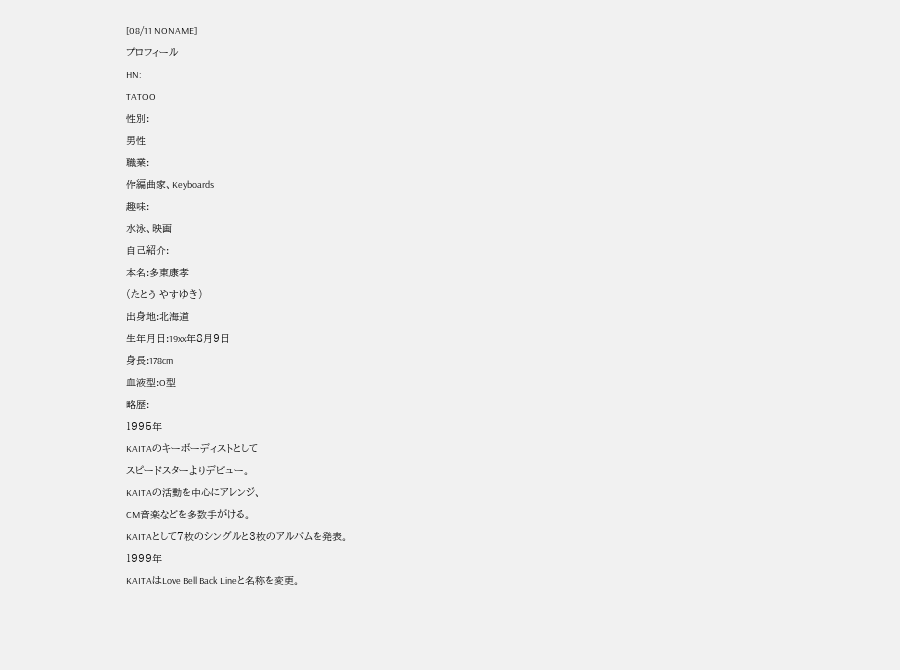[08/11 NONAME]
プロフィール
HN:
TATOO
性別:
男性
職業:
作編曲家、Keyboards
趣味:
水泳、映画
自己紹介:
本名:多東康孝
(たとう やすゆき)
出身地:北海道
生年月日:19xx年8月9日
身長:178cm
血液型:O型
略歴:
1995年
KAITAのキーボーディストとして
スピードスターよりデビュー。
KAITAの活動を中心にアレンジ、
CM音楽などを多数手がける。
KAITAとして7枚のシングルと3枚のアルバムを発表。
1999年
KAITAはLove Bell Back Lineと名称を変更。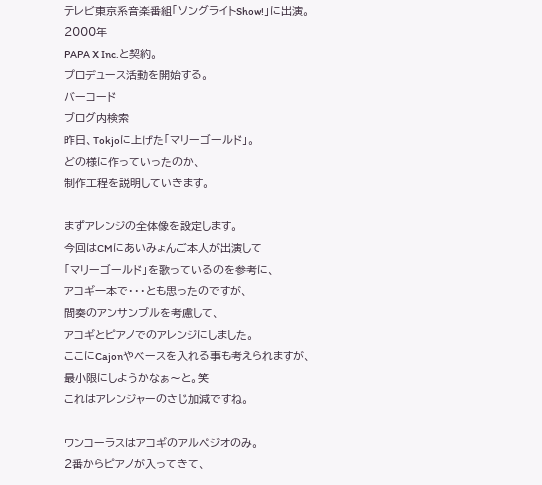テレビ東京系音楽番組「ソングライトShow!」に出演。
2000年
PAPA X Inc.と契約。
プロデュース活動を開始する。
バーコード
ブログ内検索
昨日、Tokjoに上げた「マリーゴールド」。
どの様に作っていったのか、
制作工程を説明していきます。

まずアレンジの全体像を設定します。
今回はCMにあいみょんご本人が出演して
「マリーゴールド」を歌っているのを参考に、
アコギ一本で・・・とも思ったのですが、
間奏のアンサンブルを考慮して、
アコギとピアノでのアレンジにしました。
ここにCajonやベースを入れる事も考えられますが、
最小限にしようかなぁ〜と。笑
これはアレンジャーのさじ加減ですね。

ワンコーラスはアコギのアルペジオのみ。
2番からピアノが入ってきて、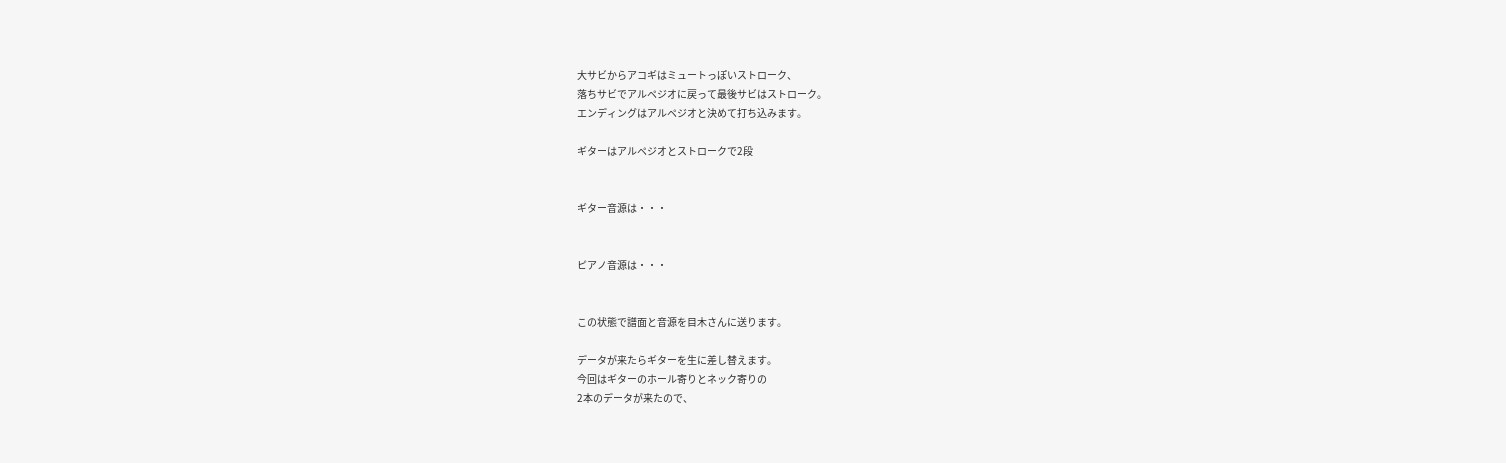大サビからアコギはミュートっぽいストローク、
落ちサビでアルペジオに戻って最後サビはストローク。
エンディングはアルペジオと決めて打ち込みます。

ギターはアルペジオとストロークで2段


ギター音源は・・・


ピアノ音源は・・・


この状態で譜面と音源を目木さんに送ります。

データが来たらギターを生に差し替えます。
今回はギターのホール寄りとネック寄りの
2本のデータが来たので、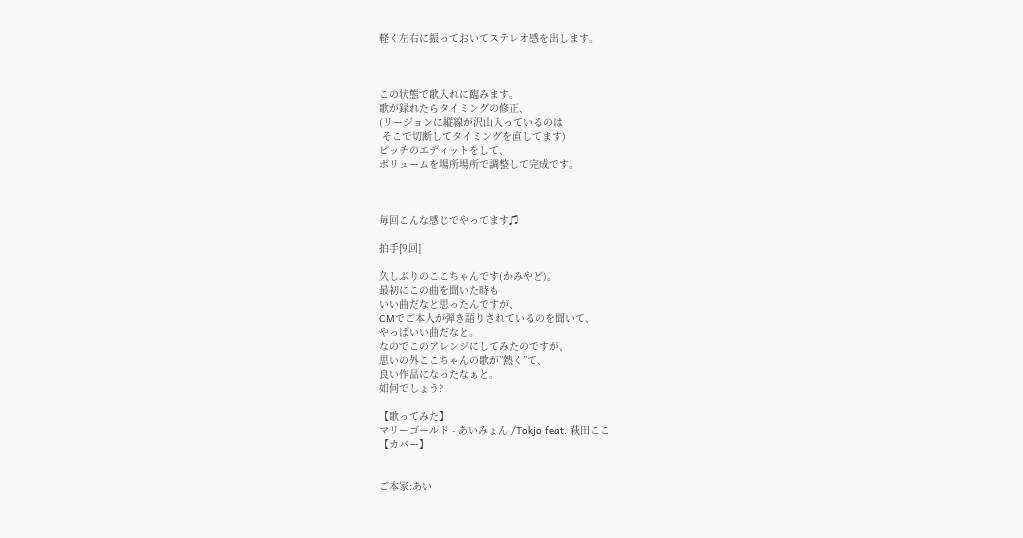軽く左右に振っておいてステレオ感を出します。



この状態で歌入れに臨みます。
歌が録れたらタイミングの修正、
(リージョンに縦線が沢山入っているのは
 そこで切断してタイミングを直してます)
ピッチのエディットをして、
ボリュームを場所場所で調整して完成です。



毎回こんな感じでやってます♫

拍手[9回]

久しぶりのここちゃんです(かみやど)。
最初にこの曲を聞いた時も
いい曲だなと思ったんですが、
CMでご本人が弾き語りされているのを聞いて、
やっぱいい曲だなと。
なのでこのアレンジにしてみたのですが、
思いの外ここちゃんの歌が”熱く”て、
良い作品になったなぁと。
如何でしょう?

【歌ってみた】
マリーゴールド - あいみょん /Tokjo feat. 萩田ここ
【カバー】


ご本家:あい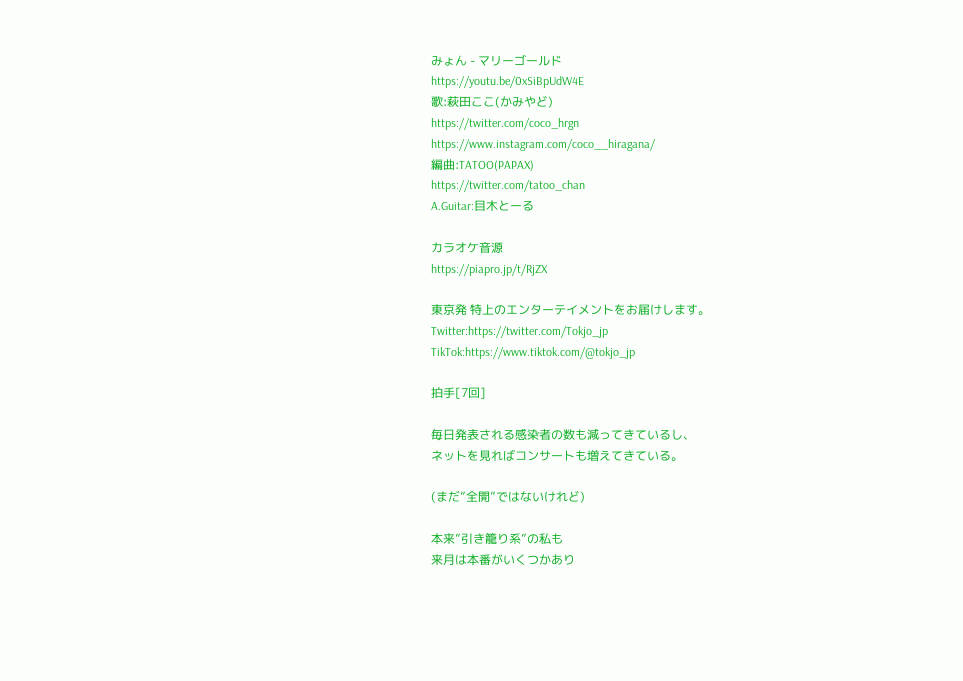みょん - マリーゴールド
https://youtu.be/0xSiBpUdW4E
歌:萩田ここ(かみやど)
https://twitter.com/coco_hrgn
https://www.instagram.com/coco__hiragana/
編曲:TATOO(PAPAX)
https://twitter.com/tatoo_chan
A.Guitar:目木とーる

カラオケ音源
https://piapro.jp/t/RjZX

東京発 特上のエンターテイメントをお届けします。
Twitter:https://twitter.com/Tokjo_jp
TikTok:https://www.tiktok.com/@tokjo_jp

拍手[7回]

毎日発表される感染者の数も減ってきているし、
ネットを見ればコンサートも増えてきている。

(まだ”全開”ではないけれど)

本来”引き籠り系”の私も
来月は本番がいくつかあり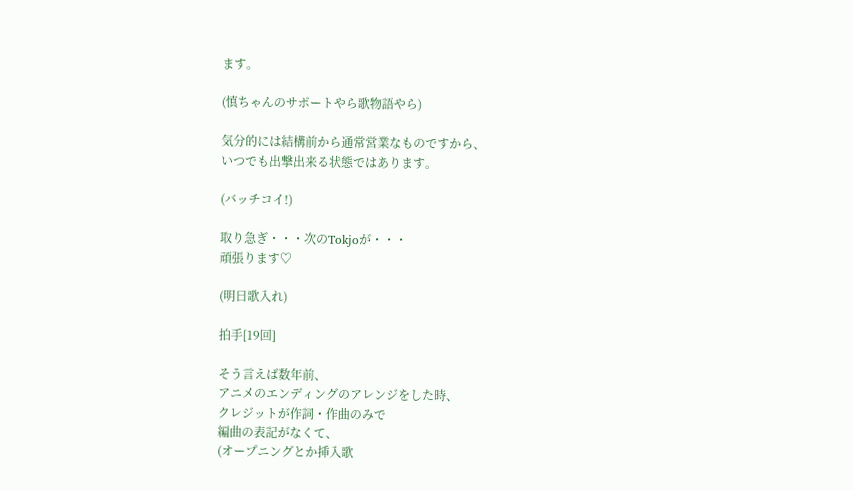ます。

(慎ちゃんのサポートやら歌物語やら)

気分的には結構前から通常営業なものですから、
いつでも出撃出来る状態ではあります。

(バッチコイ!)

取り急ぎ・・・次のTokjoが・・・
頑張ります♡

(明日歌入れ)

拍手[19回]

そう言えば数年前、
アニメのエンディングのアレンジをした時、
クレジットが作詞・作曲のみで
編曲の表記がなくて、
(オープニングとか挿入歌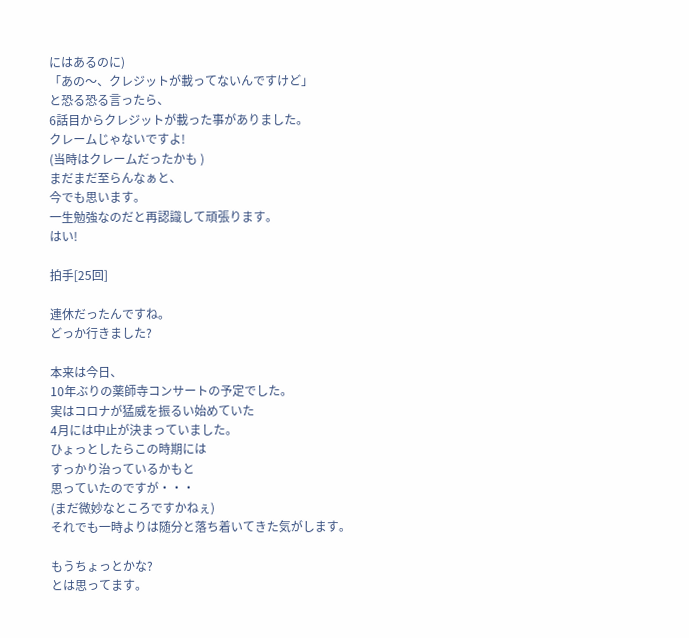にはあるのに)
「あの〜、クレジットが載ってないんですけど」
と恐る恐る言ったら、
6話目からクレジットが載った事がありました。
クレームじゃないですよ!
(当時はクレームだったかも )
まだまだ至らんなぁと、
今でも思います。
一生勉強なのだと再認識して頑張ります。
はい!

拍手[25回]

連休だったんですね。
どっか行きました?

本来は今日、
10年ぶりの薬師寺コンサートの予定でした。
実はコロナが猛威を振るい始めていた
4月には中止が決まっていました。
ひょっとしたらこの時期には
すっかり治っているかもと
思っていたのですが・・・
(まだ微妙なところですかねぇ)
それでも一時よりは随分と落ち着いてきた気がします。

もうちょっとかな?
とは思ってます。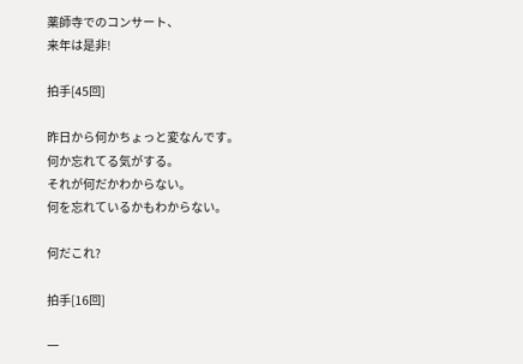薬師寺でのコンサート、
来年は是非!

拍手[45回]

昨日から何かちょっと変なんです。
何か忘れてる気がする。
それが何だかわからない。
何を忘れているかもわからない。

何だこれ?

拍手[16回]

一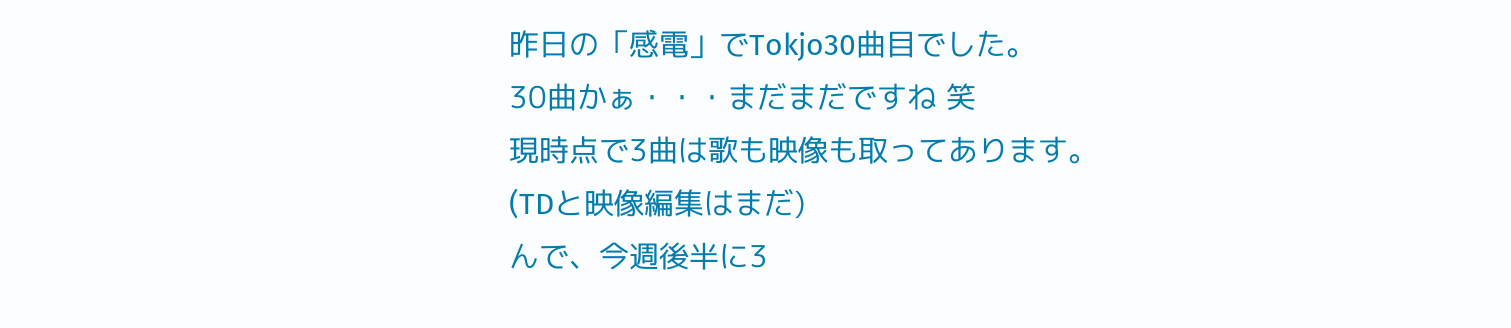昨日の「感電」でTokjo30曲目でした。
30曲かぁ・・・まだまだですね 笑
現時点で3曲は歌も映像も取ってあります。
(TDと映像編集はまだ)
んで、今週後半に3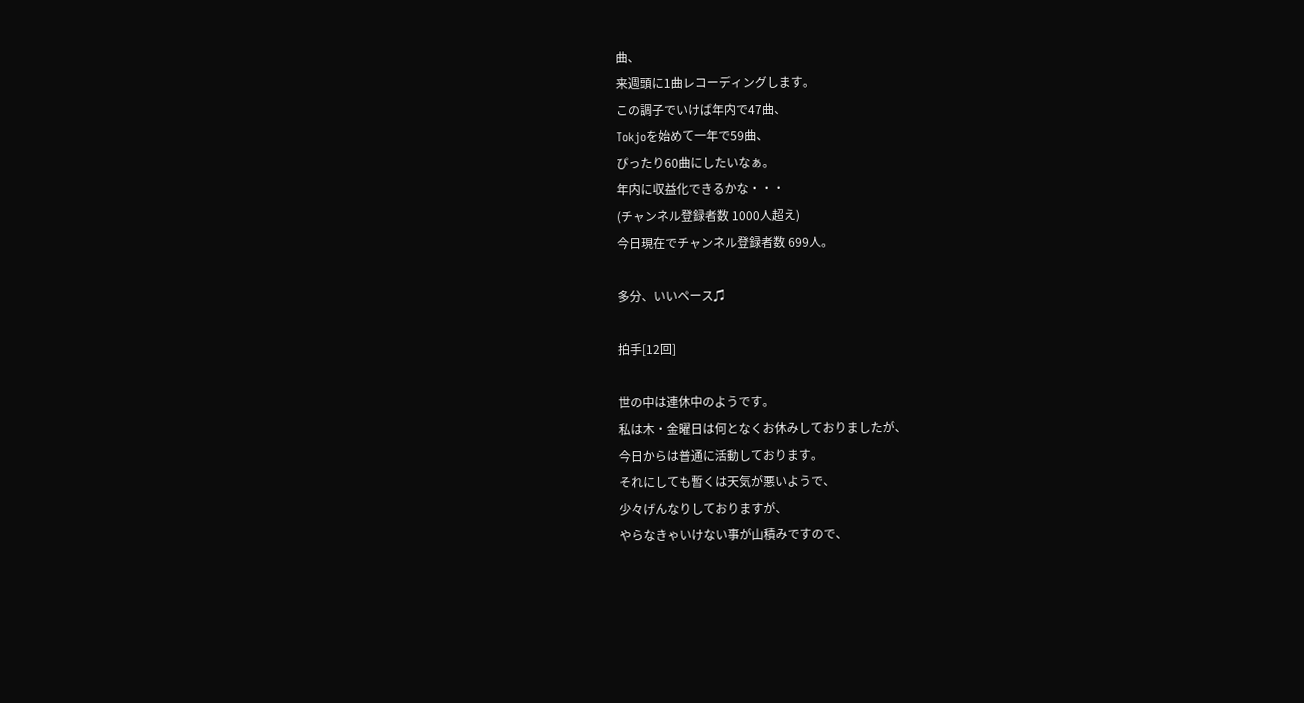曲、
来週頭に1曲レコーディングします。
この調子でいけば年内で47曲、
Tokjoを始めて一年で59曲、
ぴったり60曲にしたいなぁ。
年内に収益化できるかな・・・
(チャンネル登録者数 1000人超え)
今日現在でチャンネル登録者数 699人。

多分、いいペース♫

拍手[12回]

世の中は連休中のようです。
私は木・金曜日は何となくお休みしておりましたが、
今日からは普通に活動しております。
それにしても暫くは天気が悪いようで、
少々げんなりしておりますが、
やらなきゃいけない事が山積みですので、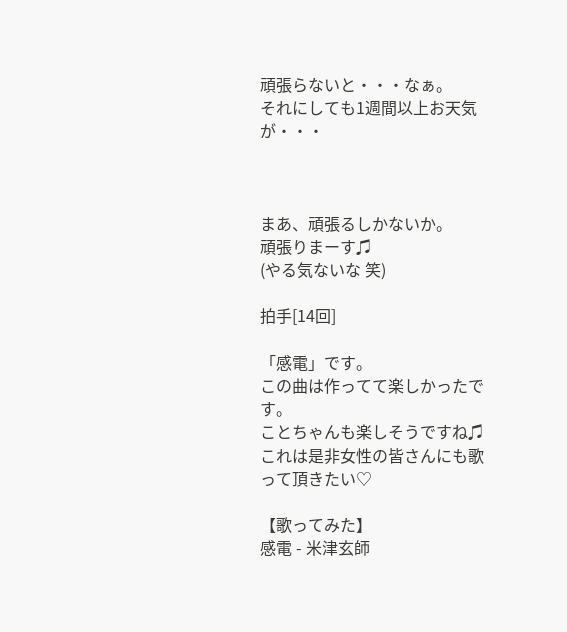頑張らないと・・・なぁ。
それにしても1週間以上お天気が・・・



まあ、頑張るしかないか。
頑張りまーす♫
(やる気ないな 笑)

拍手[14回]

「感電」です。
この曲は作ってて楽しかったです。
ことちゃんも楽しそうですね♫
これは是非女性の皆さんにも歌って頂きたい♡

【歌ってみた】
感電 - 米津玄師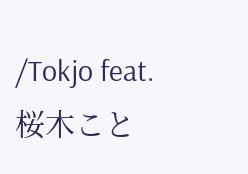/Tokjo feat. 桜木こと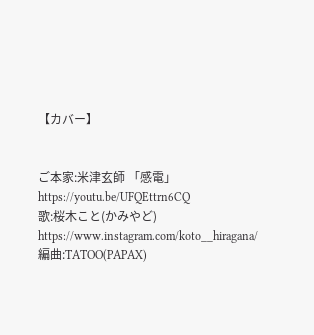【カバー】


ご本家:米津玄師 「感電」
https://youtu.be/UFQEttrn6CQ
歌:桜木こと(かみやど)
https://www.instagram.com/koto__hiragana/
編曲:TATOO(PAPAX)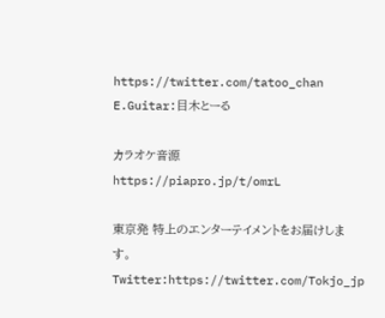https://twitter.com/tatoo_chan
E.Guitar:目木とーる

カラオケ音源
https://piapro.jp/t/omrL

東京発 特上のエンターテイメントをお届けします。
Twitter:https://twitter.com/Tokjo_jp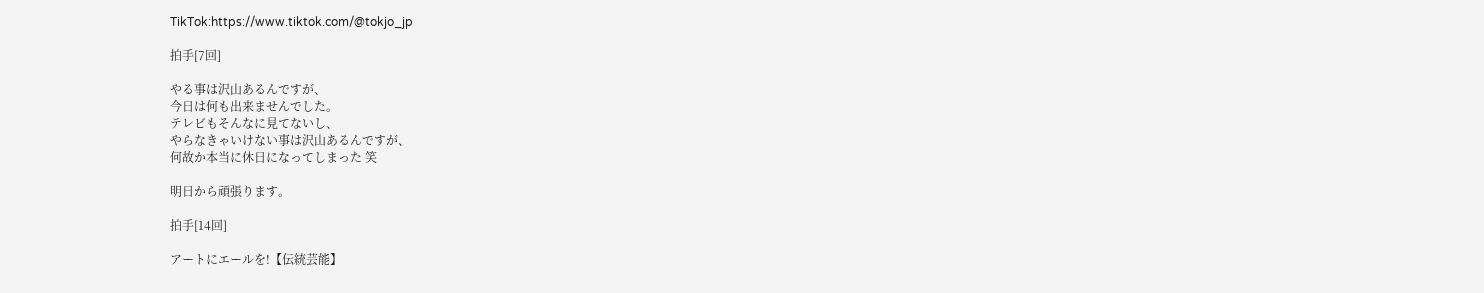TikTok:https://www.tiktok.com/@tokjo_jp

拍手[7回]

やる事は沢山あるんですが、
今日は何も出来ませんでした。
テレビもそんなに見てないし、
やらなきゃいけない事は沢山あるんですが、
何故か本当に休日になってしまった 笑

明日から頑張ります。

拍手[14回]

アートにエールを!【伝統芸能】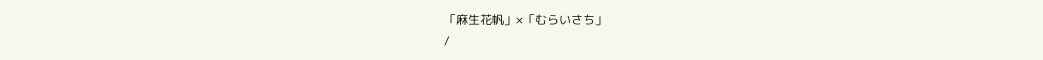「麻生花帆」×「むらいさち」
/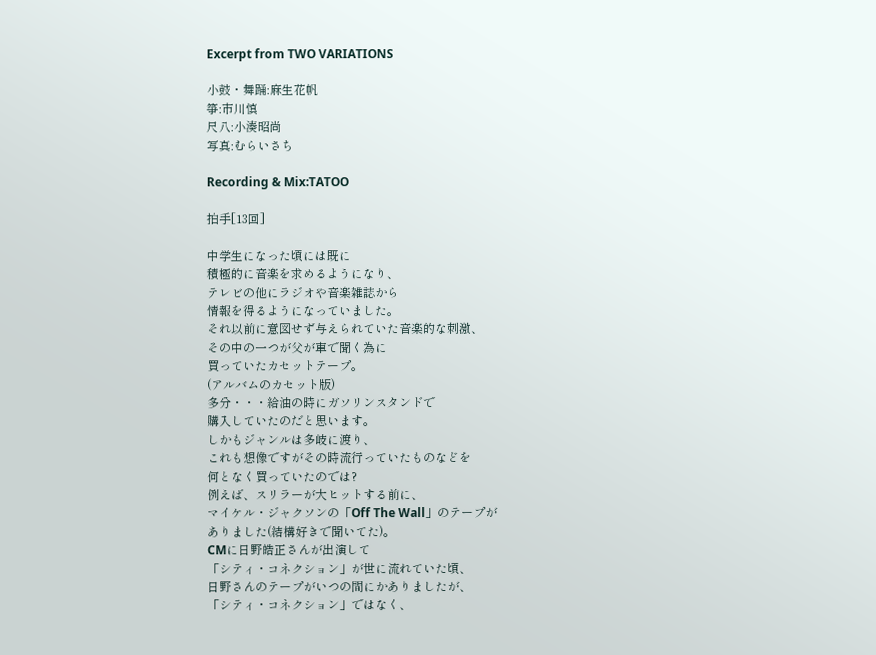Excerpt from TWO VARIATIONS

小鼓・舞踊:麻生花帆
箏:市川慎
尺八:小湊昭尚
写真:むらいさち

Recording & Mix:TATOO

拍手[13回]

中学生になった頃には既に
積極的に音楽を求めるようになり、
テレビの他にラジオや音楽雑誌から
情報を得るようになっていました。
それ以前に意図せず与えられていた音楽的な刺激、
その中の一つが父が車で聞く為に
買っていたカセットテープ。
(アルバムのカセット版)
多分・・・給油の時にガソリンスタンドで
購入していたのだと思います。
しかもジャンルは多岐に渡り、
これも想像ですがその時流行っていたものなどを
何となく買っていたのでは?
例えば、スリラーが大ヒットする前に、
マイケル・ジャクソンの「Off The Wall」のテープが
ありました(結構好きで聞いてた)。
CMに日野皓正さんが出演して
「シティ・コネクション」が世に流れていた頃、
日野さんのテープがいつの間にかありましたが、
「シティ・コネクション」ではなく、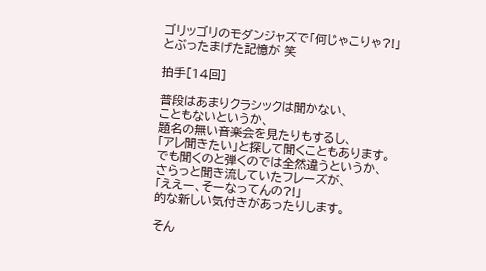ゴリッゴリのモダンジャズで「何じゃこりゃ?!」
とぶったまげた記憶が 笑

拍手[14回]

普段はあまりクラシックは聞かない、
こともないというか、
題名の無い音楽会を見たりもするし、
「アレ聞きたい」と探して聞くこともあります。
でも聞くのと弾くのでは全然違うというか、
さらっと聞き流していたフレーズが、
「ええー、そーなってんの?!」
的な新しい気付きがあったりします。

そん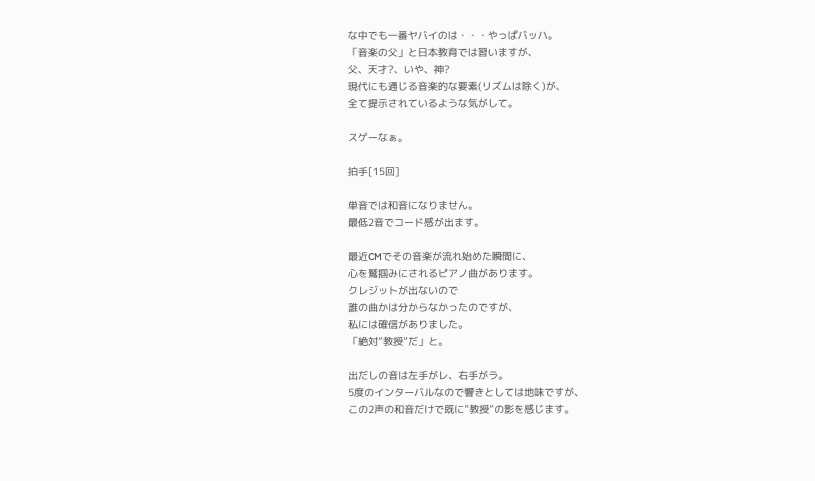な中でも一番ヤバイのは・・・やっぱバッハ。
「音楽の父」と日本教育では習いますが、
父、天才?、いや、神?
現代にも通じる音楽的な要素(リズムは除く)が、
全て提示されているような気がして。

スゲーなぁ。

拍手[15回]

単音では和音になりません。
最低2音でコード感が出ます。

最近CMでその音楽が流れ始めた瞬間に、
心を鷲掴みにされるピアノ曲があります。
クレジットが出ないので
誰の曲かは分からなかったのですが、
私には確信がありました。
「絶対”教授”だ」と。

出だしの音は左手がレ、右手がラ。
5度のインターバルなので響きとしては地味ですが、
この2声の和音だけで既に”教授”の影を感じます。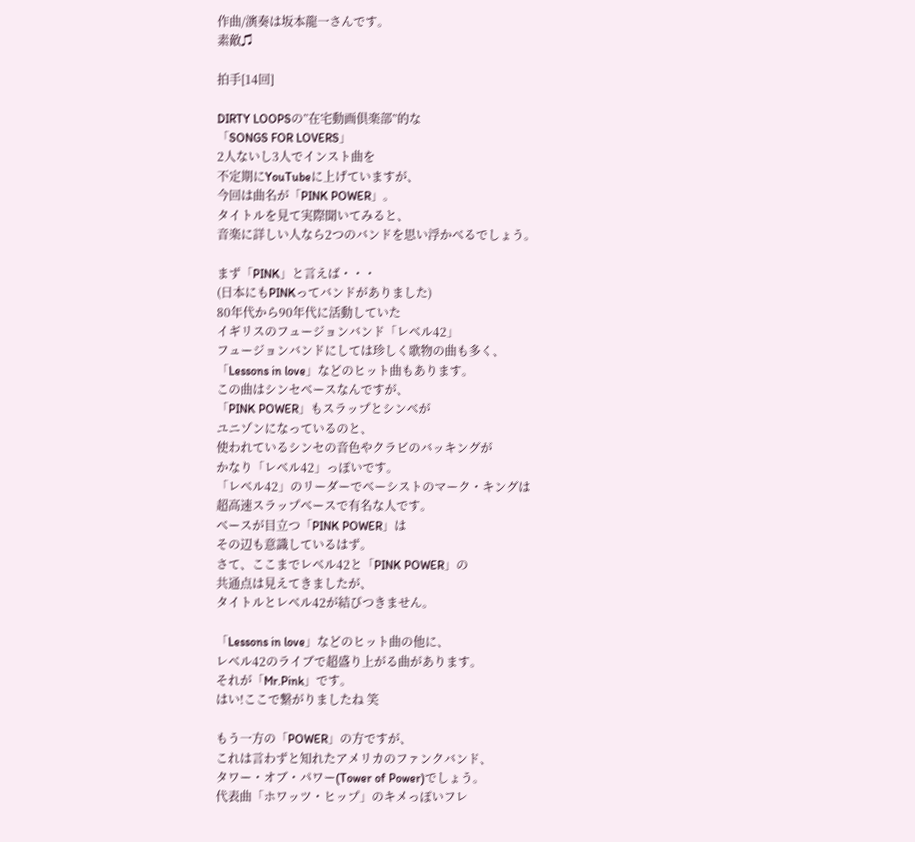作曲/演奏は坂本龍一さんです。
素敵♫

拍手[14回]

DIRTY LOOPSの”在宅動画倶楽部”的な
「SONGS FOR LOVERS」
2人ないし3人でインスト曲を
不定期にYouTubeに上げていますが、
今回は曲名が「PINK POWER」。
タイトルを見て実際聞いてみると、
音楽に詳しい人なら2つのバンドを思い浮かべるでしょう。

まず「PINK」と言えば・・・
(日本にもPINKってバンドがありました)
80年代から90年代に活動していた
イギリスのフュージョンバンド「レベル42」
フュージョンバンドにしては珍しく歌物の曲も多く、
「Lessons in love」などのヒット曲もあります。
この曲はシンセベースなんですが、
「PINK POWER」もスラップとシンベが
ユニゾンになっているのと、
使われているシンセの音色やクラビのバッキングが
かなり「レベル42」っぽいです。
「レベル42」のリーダーでベーシストのマーク・キングは
超高速スラップベースで有名な人です。
ベースが目立つ「PINK POWER」は
その辺も意識しているはず。
さて、ここまでレベル42と「PINK POWER」の
共通点は見えてきましたが、
タイトルとレベル42が結びつきません。

「Lessons in love」などのヒット曲の他に、
レベル42のライブで超盛り上がる曲があります。
それが「Mr.Pink」です。
はい!ここで繋がりましたね 笑

もう一方の「POWER」の方ですが、
これは言わずと知れたアメリカのファンクバンド、
タワー・オブ・パワー(Tower of Power)でしょう。
代表曲「ホワッツ・ヒップ」のキメっぽいフレ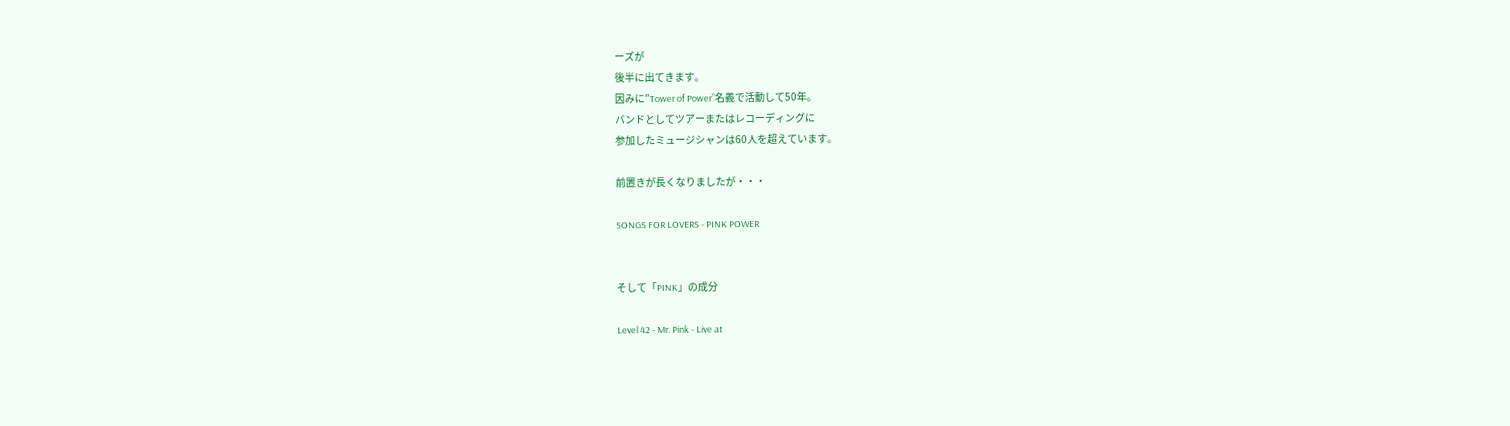ーズが
後半に出てきます。
因みに”Tower of Power”名義で活動して50年。
バンドとしてツアーまたはレコーディングに
参加したミュージシャンは60人を超えています。

前置きが長くなりましたが・・・

SONGS FOR LOVERS - PINK POWER


そして「PINK」の成分

Level 42 - Mr. Pink - Live at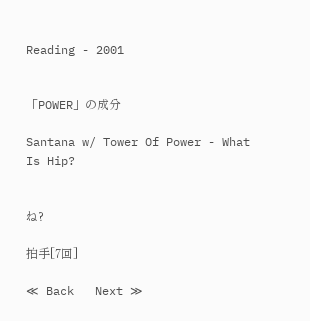Reading - 2001


「POWER」の成分

Santana w/ Tower Of Power - What Is Hip?


ね?

拍手[7回]

≪ Back   Next ≫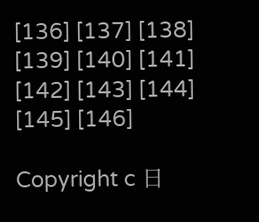[136] [137] [138] [139] [140] [141] [142] [143] [144] [145] [146]

Copyright c 日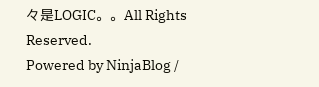々是LOGIC。。All Rights Reserved.
Powered by NinjaBlog /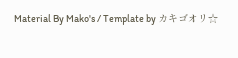Material By Mako's / Template by カキゴオリ☆